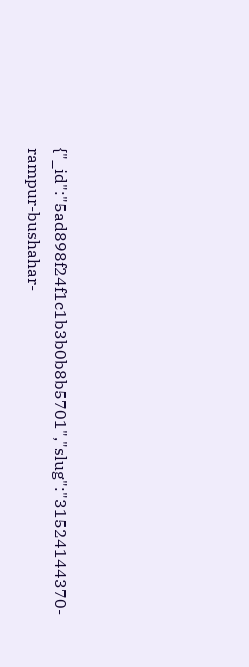{"_id":"5ad898f24f1c1b3b0b8b5701","slug":"31524144370-rampur-bushahar-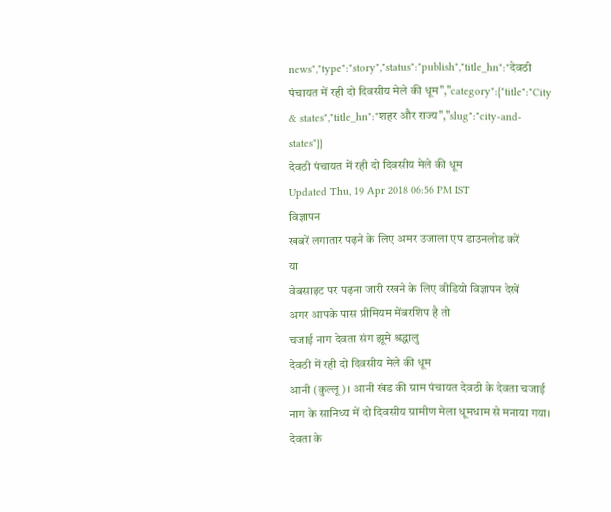news","type":"story","status":"publish","title_hn":"देवठी पंचायत में रही दो दिवसीय मेले की धूम","category":{"title":"City & states","title_hn":"शहर और राज्य","slug":"city-and-states"}}
देवठी पंचायत में रही दो दिवसीय मेले की धूम
Updated Thu, 19 Apr 2018 06:56 PM IST
विज्ञापन
खबरें लगातार पढ़ने के लिए अमर उजाला एप डाउनलोड करें
या
वेबसाइट पर पढ़ना जारी रखने के लिए वीडियो विज्ञापन देखें
अगर आपके पास प्रीमियम मेंबरशिप है तो
चजाई नाग देवता संग झूमे श्रद्धालु
देवठी में रही दो दिवसीय मेले की धूम
आनी (कुल्लू)। आनी खंड की ग्राम पंचायत देवठी के देवता चजाई नाग के सानिध्य में दो दिवसीय ग्रामीण मेला धूमधाम से मनाया गया। देवता के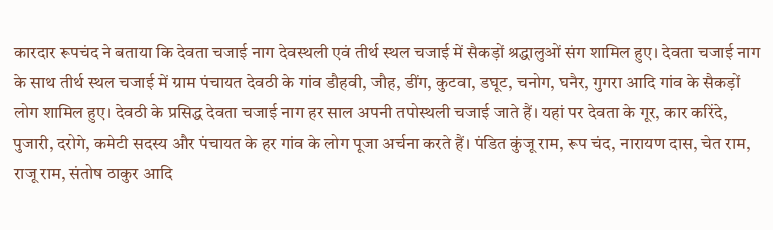कारदार रूपचंद ने बताया कि देवता चजाई नाग देवस्थली एवं तीर्थ स्थल चजाई में सैकड़ों श्रद्धालुओं संग शामिल हुए। देवता चजाई नाग के साथ तीर्थ स्थल चजाई में ग्राम पंचायत देवठी के गांव डौहवी, जौह, डींग, कुटवा, डघूट, चनोग, घनैर, गुगरा आदि गांव के सैकड़ों लोग शामिल हुए। देवठी के प्रसिद्ध देवता चजाई नाग हर साल अपनी तपोस्थली चजाई जाते हैं। यहां पर देवता के गूर, कार करिंदे, पुजारी, दरोगे, कमेटी सदस्य और पंचायत के हर गांव के लोग पूजा अर्चना करते हैं। पंडित कुंजू राम, रूप चंद, नारायण दास, चेत राम, राजू राम, संतोष ठाकुर आदि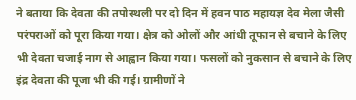ने बताया कि देवता की तपोस्थली पर दो दिन में हवन पाठ महायज्ञ देव मेला जैसी परंपराओं को पूरा किया गया। क्षेत्र को ओलों और आंधी तूफान से बचाने के लिए भी देवता चजाई नाग से आह्वान किया गया। फसलों को नुकसान से बचाने के लिए इंद्र देवता की पूजा भी की गई। ग्रामीणों ने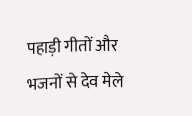पहाड़ी गीतों और भजनों से देव मेले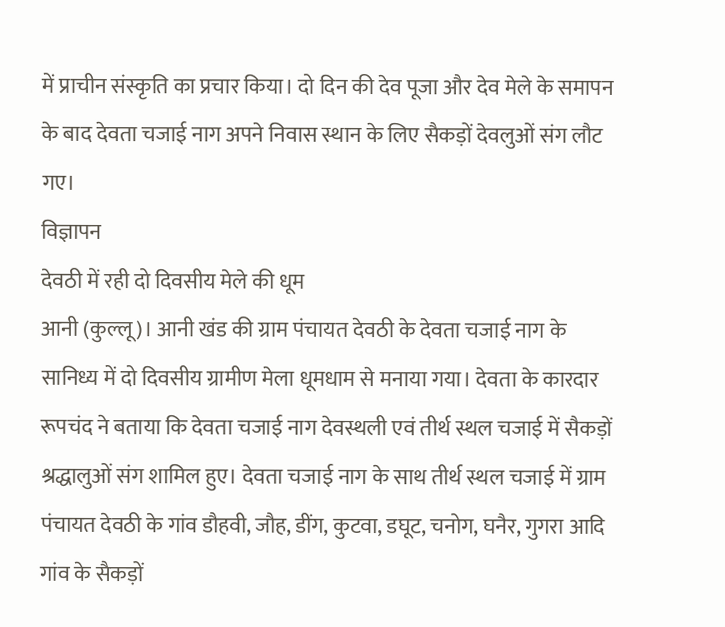में प्राचीन संस्कृति का प्रचार किया। दो दिन की देव पूजा और देव मेले के समापन के बाद देवता चजाई नाग अपने निवास स्थान के लिए सैकड़ों देवलुओं संग लौट गए।
विज्ञापन
देवठी में रही दो दिवसीय मेले की धूम
आनी (कुल्लू)। आनी खंड की ग्राम पंचायत देवठी के देवता चजाई नाग के सानिध्य में दो दिवसीय ग्रामीण मेला धूमधाम से मनाया गया। देवता के कारदार रूपचंद ने बताया कि देवता चजाई नाग देवस्थली एवं तीर्थ स्थल चजाई में सैकड़ों श्रद्धालुओं संग शामिल हुए। देवता चजाई नाग के साथ तीर्थ स्थल चजाई में ग्राम पंचायत देवठी के गांव डौहवी, जौह, डींग, कुटवा, डघूट, चनोग, घनैर, गुगरा आदि गांव के सैकड़ों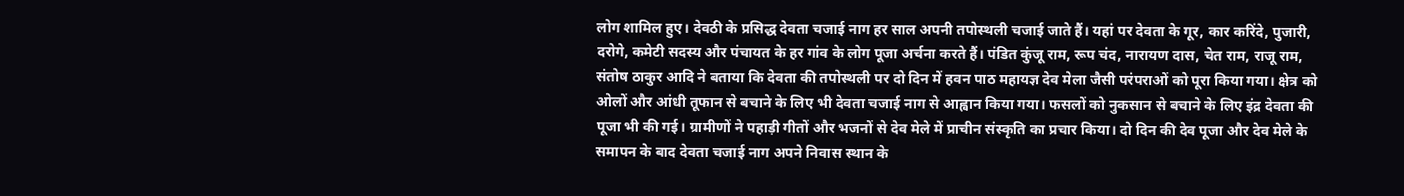लोग शामिल हुए। देवठी के प्रसिद्ध देवता चजाई नाग हर साल अपनी तपोस्थली चजाई जाते हैं। यहां पर देवता के गूर, कार करिंदे, पुजारी, दरोगे, कमेटी सदस्य और पंचायत के हर गांव के लोग पूजा अर्चना करते हैं। पंडित कुंजू राम, रूप चंद, नारायण दास, चेत राम, राजू राम, संतोष ठाकुर आदि ने बताया कि देवता की तपोस्थली पर दो दिन में हवन पाठ महायज्ञ देव मेला जैसी परंपराओं को पूरा किया गया। क्षेत्र को ओलों और आंधी तूफान से बचाने के लिए भी देवता चजाई नाग से आह्वान किया गया। फसलों को नुकसान से बचाने के लिए इंद्र देवता की पूजा भी की गई। ग्रामीणों ने पहाड़ी गीतों और भजनों से देव मेले में प्राचीन संस्कृति का प्रचार किया। दो दिन की देव पूजा और देव मेले के समापन के बाद देवता चजाई नाग अपने निवास स्थान के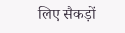लिए सैकड़ों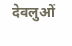देवलुओं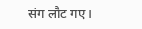संग लौट गए।